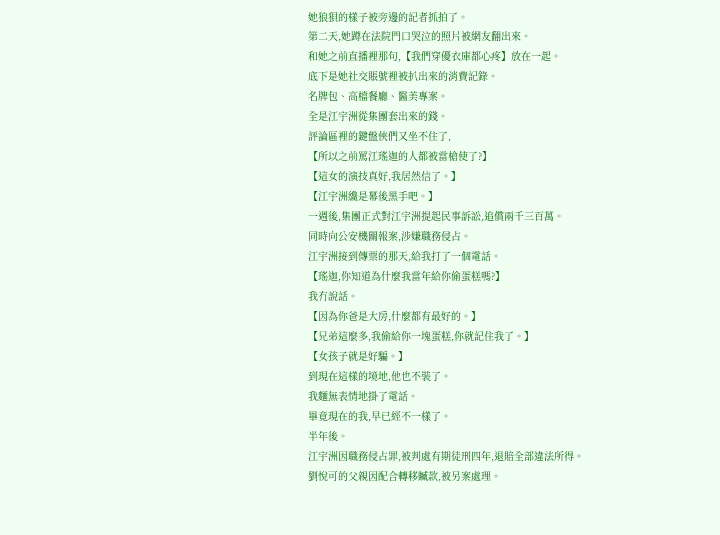她狼狽的樣子被旁邊的記者抓拍了。
第二天,她蹲在法院門口哭泣的照片被網友翻出來。
和她之前直播裡那句,【我們穿優衣庫都心疼】放在一起。
底下是她社交賬號裡被扒出來的消費記錄。
名牌包、高檔餐廳、醫美專案。
全是江宇洲從集團套出來的錢。
評論區裡的鍵盤俠們又坐不住了,
【所以之前罵江瑤迦的人都被當槍使了?】
【這女的演技真好,我居然信了。】
【江宇洲纔是幕後黑手吧。】
一週後,集團正式對江宇洲提起民事訴訟,追償兩千三百萬。
同時向公安機關報案,涉嫌職務侵占。
江宇洲接到傳票的那天,給我打了一個電話。
【瑤迦,你知道為什麼我當年給你偷蛋糕嗎?】
我冇說話。
【因為你爸是大房,什麼都有最好的。】
【兄弟這麼多,我偷給你一塊蛋糕,你就記住我了。】
【女孩子就是好騙。】
到現在這樣的境地,他也不裝了。
我麵無表情地掛了電話。
畢竟現在的我,早已經不一樣了。
半年後。
江宇洲因職務侵占罪,被判處有期徒刑四年,退賠全部違法所得。
劉悅可的父親因配合轉移贓款,被另案處理。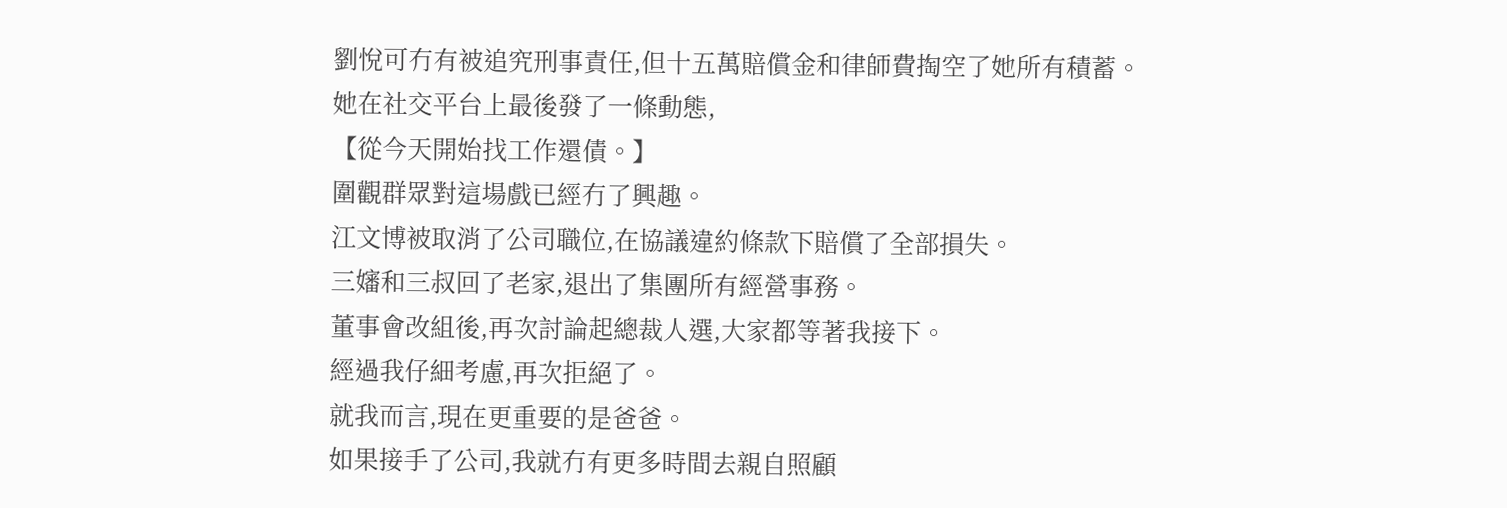劉悅可冇有被追究刑事責任,但十五萬賠償金和律師費掏空了她所有積蓄。
她在社交平台上最後發了一條動態,
【從今天開始找工作還債。】
圍觀群眾對這場戲已經冇了興趣。
江文博被取消了公司職位,在協議違約條款下賠償了全部損失。
三嬸和三叔回了老家,退出了集團所有經營事務。
董事會改組後,再次討論起總裁人選,大家都等著我接下。
經過我仔細考慮,再次拒絕了。
就我而言,現在更重要的是爸爸。
如果接手了公司,我就冇有更多時間去親自照顧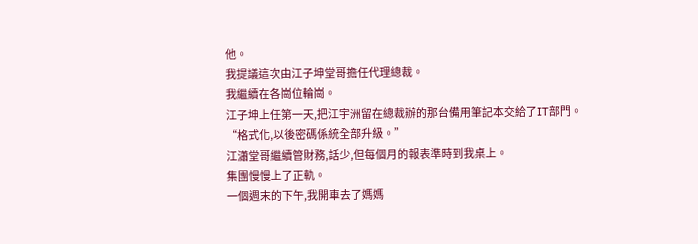他。
我提議這次由江子坤堂哥擔任代理總裁。
我繼續在各崗位輪崗。
江子坤上任第一天,把江宇洲留在總裁辦的那台備用筆記本交給了IT部門。
“格式化,以後密碼係統全部升級。”
江瀟堂哥繼續管財務,話少,但每個月的報表準時到我桌上。
集團慢慢上了正軌。
一個週末的下午,我開車去了媽媽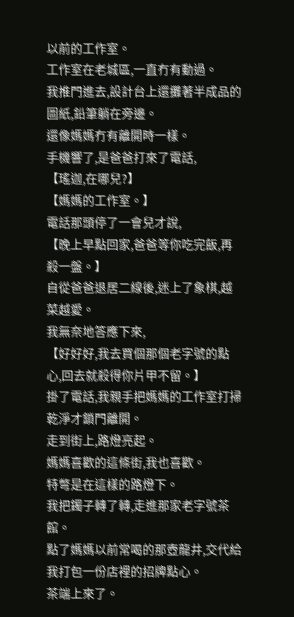以前的工作室。
工作室在老城區,一直冇有動過。
我推門進去,設計台上還攤著半成品的圖紙,鉛筆躺在旁邊。
還像媽媽冇有離開時一樣。
手機響了,是爸爸打來了電話,
【瑤迦,在哪兒?】
【媽媽的工作室。】
電話那頭停了一會兒才說,
【晚上早點回家,爸爸等你吃完飯,再殺一盤。】
自從爸爸退居二線後,迷上了象棋,越菜越愛。
我無奈地答應下來,
【好好好,我去買個那個老字號的點心,回去就殺得你片甲不留。】
掛了電話,我親手把媽媽的工作室打掃乾淨才鎖門離開。
走到街上,路燈亮起。
媽媽喜歡的這條街,我也喜歡。
特彆是在這樣的路燈下。
我把鐲子轉了轉,走進那家老字號茶館。
點了媽媽以前常喝的那壺龍井,交代給我打包一份店裡的招牌點心。
茶端上來了。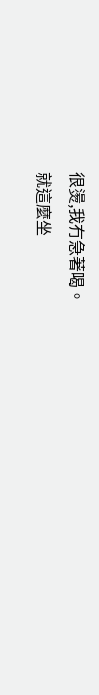很燙,我冇急著喝。
就這麼坐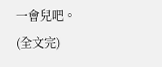一會兒吧。
(全文完)